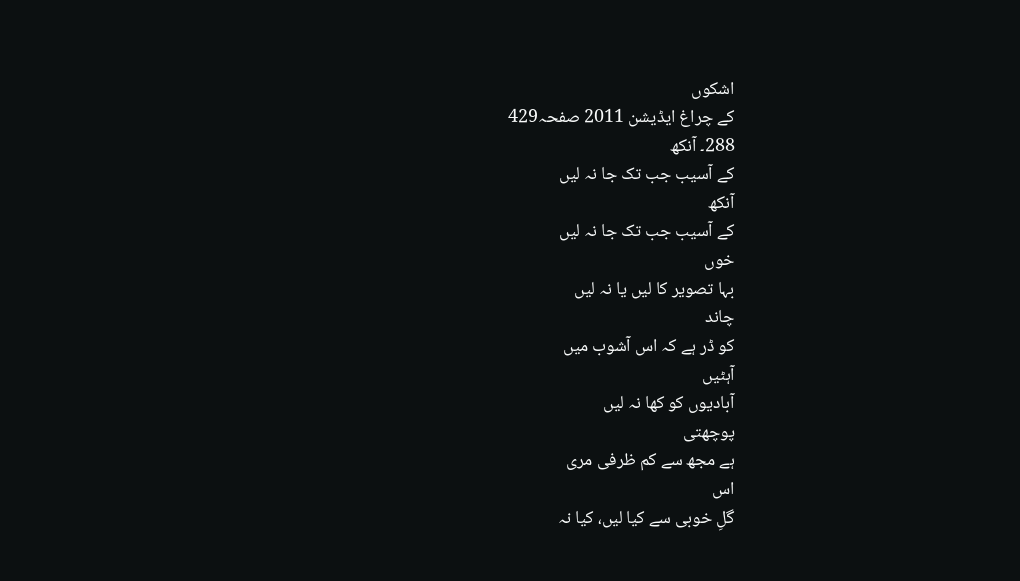اشکوں
کے چراغ ایڈیشن 2011 صفحہ429
288۔ آنکھ
کے آسیب جب تک جا نہ لیں
آنکھ
کے آسیب جب تک جا نہ لیں
خوں
بہا تصویر کا لیں یا نہ لیں
چاند
کو ڈر ہے کہ اس آشوب میں
آہٹیں
آبادیوں کو کھا نہ لیں
پوچھتی
ہے مجھ سے کم ظرفی مری
اس
گلِ خوبی سے کیا لیں، کیا نہ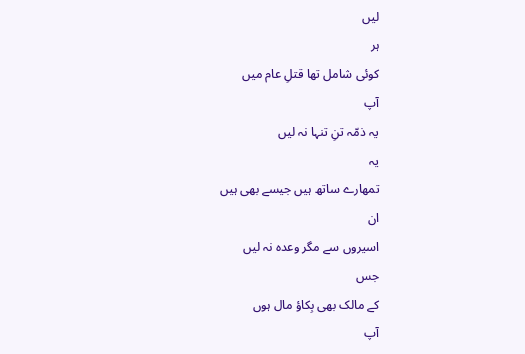لیں
ہر
کوئی شامل تھا قتلِ عام میں
آپ
یہ ذمّہ تنِ تنہا نہ لیں
یہ
تمھارے ساتھ ہیں جیسے بھی ہیں
ان
اسیروں سے مگر وعدہ نہ لیں
جس
کے مالک بھی بِکاؤ مال ہوں
آپ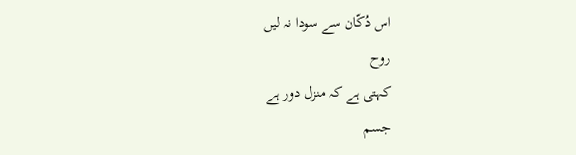اس دُکّان سے سودا نہ لیں
روح
کہتی ہے کہ منزل دور ہے
جسم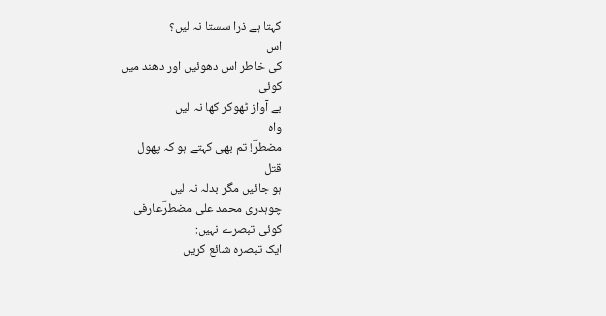کہتا ہے ذرا سستا نہ لیں؟
اس
کی خاطر اس دھوئیں اور دھند میں
کوئی
بے آواز ٹھوکر کھا نہ لیں
واہ
مضطرؔ! تم بھی کہتے ہو کہ پھول
قتل
ہو جائیں مگر بدلہ نہ لیں
چوہدری محمد علی مضطرؔعارفی
کوئی تبصرے نہیں:
ایک تبصرہ شائع کریں